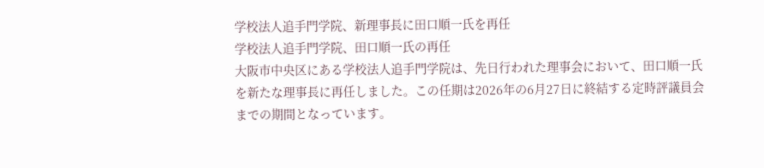学校法人追手門学院、新理事長に田口順一氏を再任
学校法人追手門学院、田口順一氏の再任
大阪市中央区にある学校法人追手門学院は、先日行われた理事会において、田口順一氏を新たな理事長に再任しました。この任期は2026年の6月27日に終結する定時評議員会までの期間となっています。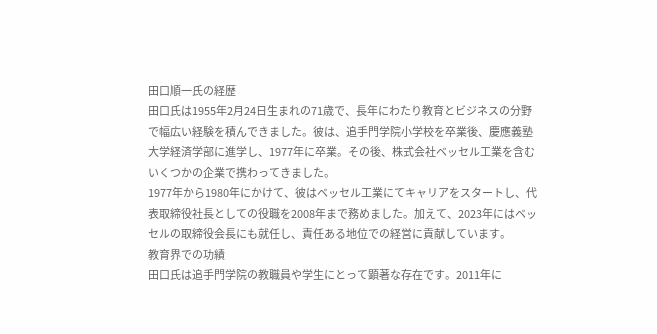田口順一氏の経歴
田口氏は1955年2月24日生まれの71歳で、長年にわたり教育とビジネスの分野で幅広い経験を積んできました。彼は、追手門学院小学校を卒業後、慶應義塾大学経済学部に進学し、1977年に卒業。その後、株式会社ベッセル工業を含むいくつかの企業で携わってきました。
1977年から1980年にかけて、彼はベッセル工業にてキャリアをスタートし、代表取締役社長としての役職を2008年まで務めました。加えて、2023年にはベッセルの取締役会長にも就任し、責任ある地位での経営に貢献しています。
教育界での功績
田口氏は追手門学院の教職員や学生にとって顕著な存在です。2011年に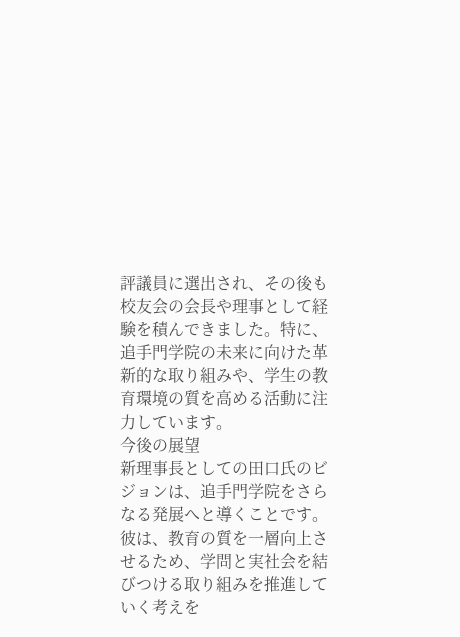評議員に選出され、その後も校友会の会長や理事として経験を積んできました。特に、追手門学院の未来に向けた革新的な取り組みや、学生の教育環境の質を高める活動に注力しています。
今後の展望
新理事長としての田口氏のビジョンは、追手門学院をさらなる発展へと導くことです。彼は、教育の質を一層向上させるため、学問と実社会を結びつける取り組みを推進していく考えを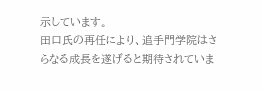示しています。
田口氏の再任により、追手門学院はさらなる成長を遂げると期待されていま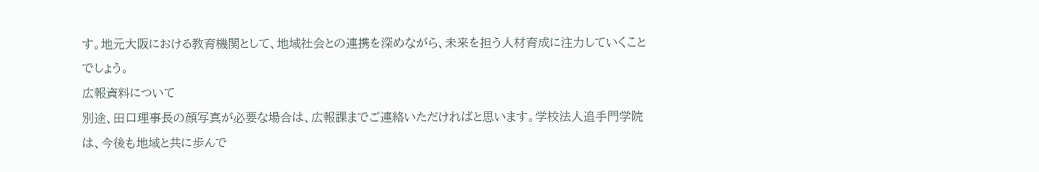す。地元大阪における教育機関として、地域社会との連携を深めながら、未来を担う人材育成に注力していくことでしょう。
広報資料について
別途、田口理事長の顔写真が必要な場合は、広報課までご連絡いただければと思います。学校法人追手門学院は、今後も地域と共に歩んで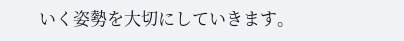いく姿勢を大切にしていきます。